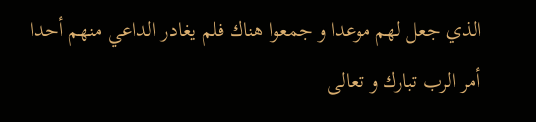الذي جعل لهم موعدا و جمعوا هناك فلم يغادر الداعي منهم أحدا أمر الرب تبارك و تعالى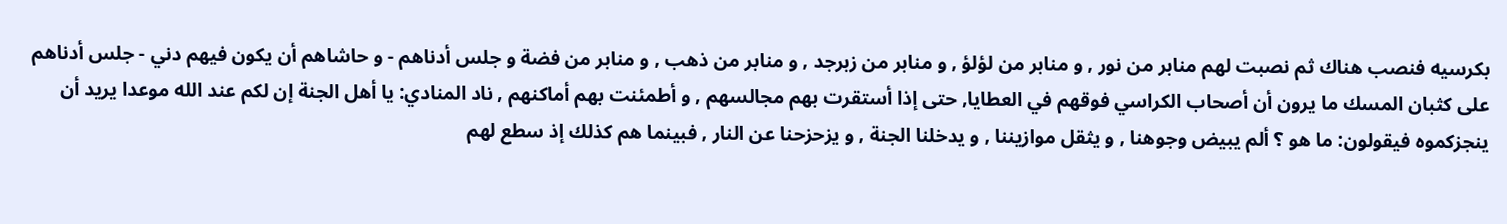بكرسيه فنصب هناك ثم نصبت لهم منابر من نور , و منابر من لؤلؤ , و منابر من زبرجد , و منابر من ذهب , و منابر من فضة و جلس أدناهم - و حاشاهم أن يكون فيهم دني - جلس أدناهم على كثبان المسك ما يرون أن أصحاب الكراسي فوقهم في العطايا, حتى إذا أستقرت بهم مجالسهم , و أطمئنت بهم أماكنهم , ناد المنادي: يا أهل الجنة إن لكم عند الله موعدا يريد أن ينجزكموه فيقولون: ما هو ؟ ألم يبيض وجوهنا , و يثقل موازيننا , و يدخلنا الجنة , و يزحزحنا عن النار , فبينما هم كذلك إذ سطع لهم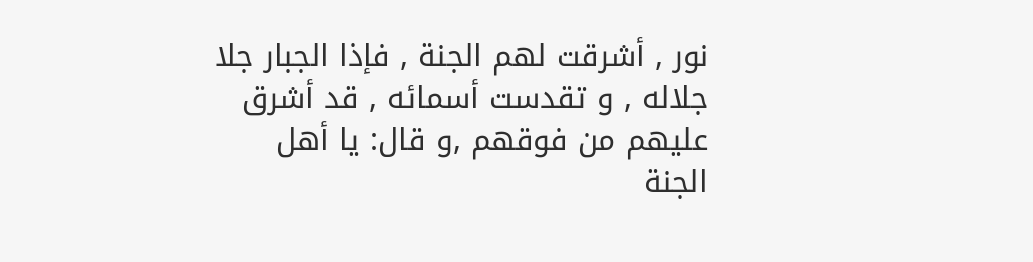نور , أشرقت لهم الجنة , فإذا الجبار جلا جلاله , و تقدست أسمائه , قد أشرق عليهم من فوقهم ,و قال: يا أهل الجنة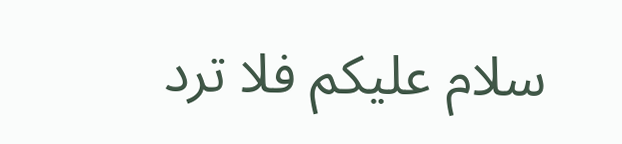سلام عليكم فلا ترد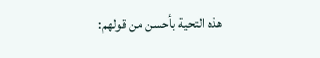هذه التحية بأحسن من قولهم: